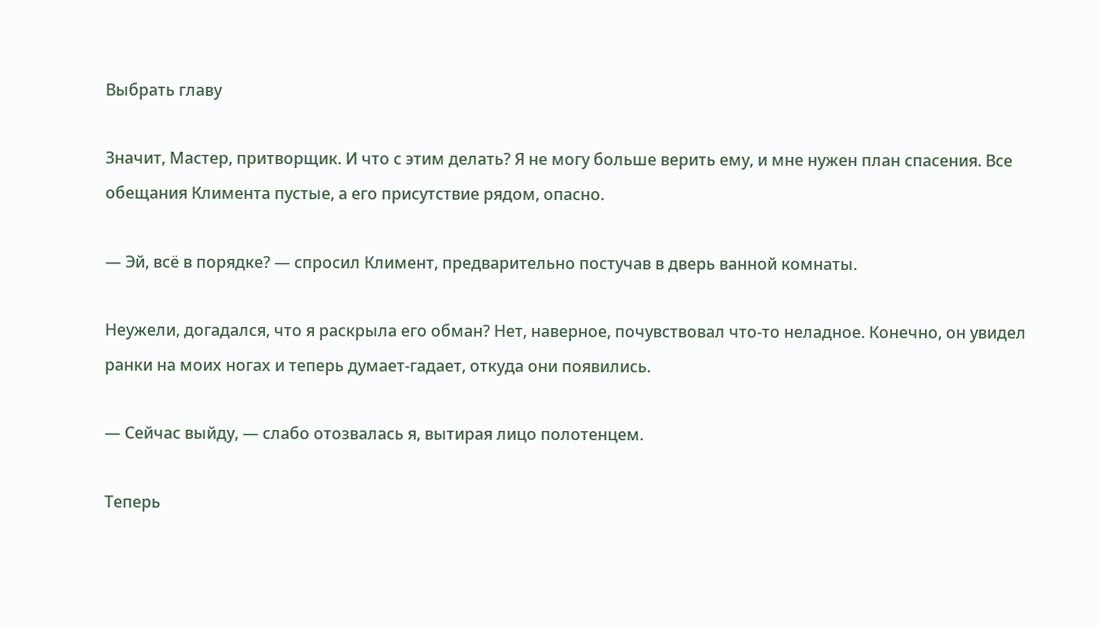Выбрать главу

Значит, Мастер, притворщик. И что с этим делать? Я не могу больше верить ему, и мне нужен план спасения. Все обещания Климента пустые, а его присутствие рядом, опасно.

— Эй, всё в порядке? — спросил Климент, предварительно постучав в дверь ванной комнаты.

Неужели, догадался, что я раскрыла его обман? Нет, наверное, почувствовал что-то неладное. Конечно, он увидел ранки на моих ногах и теперь думает-гадает, откуда они появились.

— Сейчас выйду, — слабо отозвалась я, вытирая лицо полотенцем.

Теперь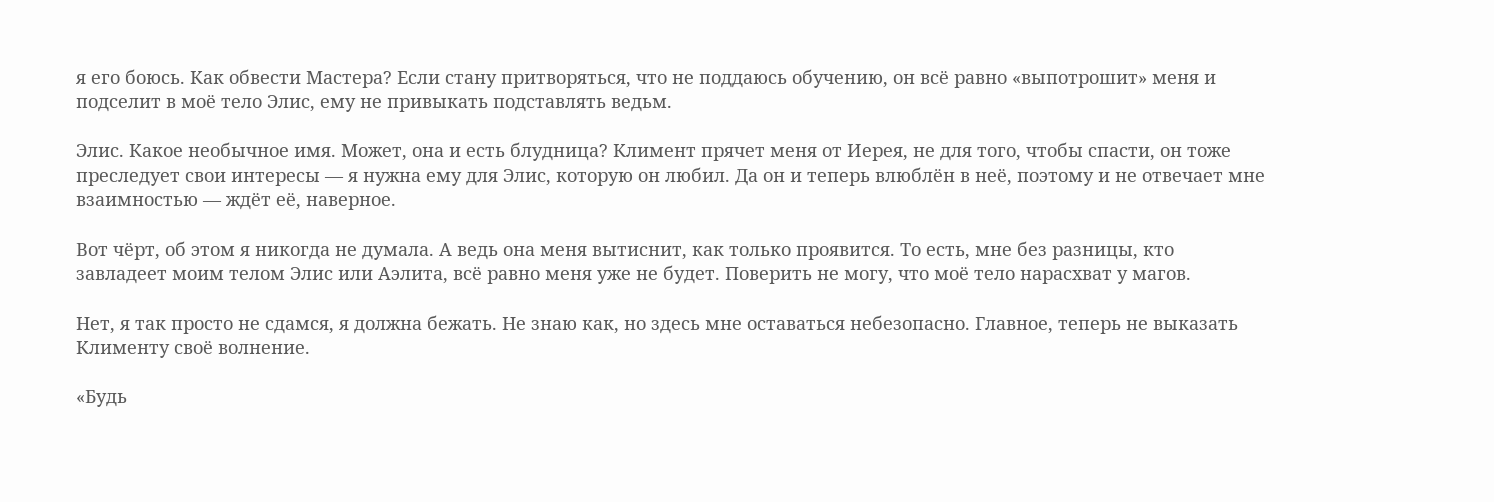я его боюсь. Как обвести Мастера? Если стану притворяться, что не поддаюсь обучению, он всё равно «выпотрошит» меня и подселит в моё тело Элис, ему не привыкать подставлять ведьм.

Элис. Какое необычное имя. Может, она и есть блудница? Климент прячет меня от Иерея, не для того, чтобы спасти, он тоже преследует свои интересы — я нужна ему для Элис, которую он любил. Да он и теперь влюблён в неё, поэтому и не отвечает мне взаимностью — ждёт её, наверное.

Вот чёрт, об этом я никогда не думала. А ведь она меня вытиснит, как только проявится. То есть, мне без разницы, кто завладеет моим телом Элис или Аэлита, всё равно меня уже не будет. Поверить не могу, что моё тело нарасхват у магов.

Нет, я так просто не сдамся, я должна бежать. Не знаю как, но здесь мне оставаться небезопасно. Главное, теперь не выказать Клименту своё волнение.

«Будь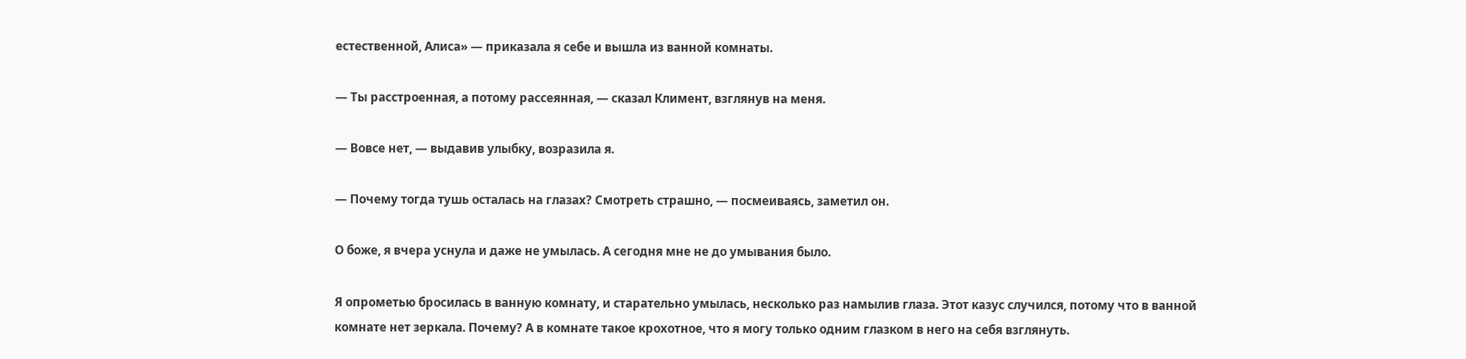естественной, Алиса» — приказала я себе и вышла из ванной комнаты.

— Ты расстроенная, а потому рассеянная, — сказал Климент, взглянув на меня.

— Вовсе нет, — выдавив улыбку, возразила я.

— Почему тогда тушь осталась на глазах? Смотреть страшно, — посмеиваясь, заметил он.

О боже, я вчера уснула и даже не умылась. А сегодня мне не до умывания было.

Я опрометью бросилась в ванную комнату, и старательно умылась, несколько раз намылив глаза. Этот казус случился, потому что в ванной комнате нет зеркала. Почему? А в комнате такое крохотное, что я могу только одним глазком в него на себя взглянуть.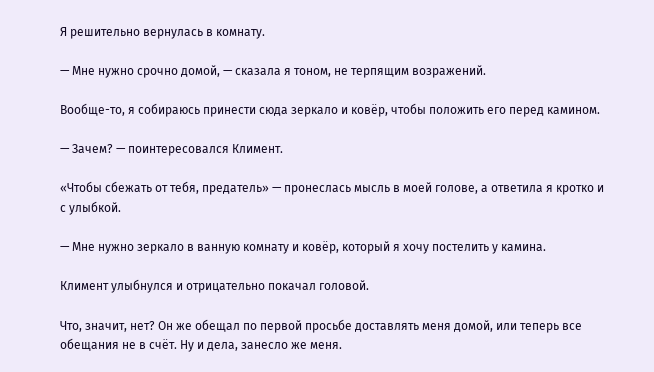Я решительно вернулась в комнату.

— Мне нужно срочно домой, — сказала я тоном, не терпящим возражений.

Вообще-то, я собираюсь принести сюда зеркало и ковёр, чтобы положить его перед камином.

— Зачем? — поинтересовался Климент.

«Чтобы сбежать от тебя, предатель» — пронеслась мысль в моей голове, а ответила я кротко и с улыбкой.

— Мне нужно зеркало в ванную комнату и ковёр, который я хочу постелить у камина.

Климент улыбнулся и отрицательно покачал головой.

Что, значит, нет? Он же обещал по первой просьбе доставлять меня домой, или теперь все обещания не в счёт. Ну и дела, занесло же меня.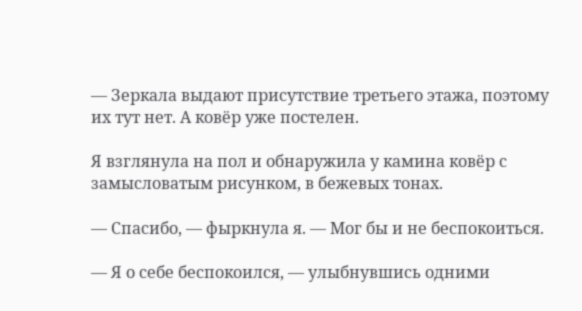— Зеркала выдают присутствие третьего этажа, поэтому их тут нет. А ковёр уже постелен.

Я взглянула на пол и обнаружила у камина ковёр с замысловатым рисунком, в бежевых тонах.

— Спасибо, — фыркнула я. — Мог бы и не беспокоиться.

— Я о себе беспокоился, — улыбнувшись одними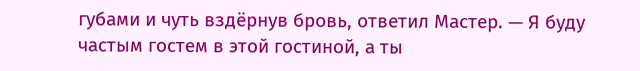губами и чуть вздёрнув бровь, ответил Мастер. — Я буду частым гостем в этой гостиной, а ты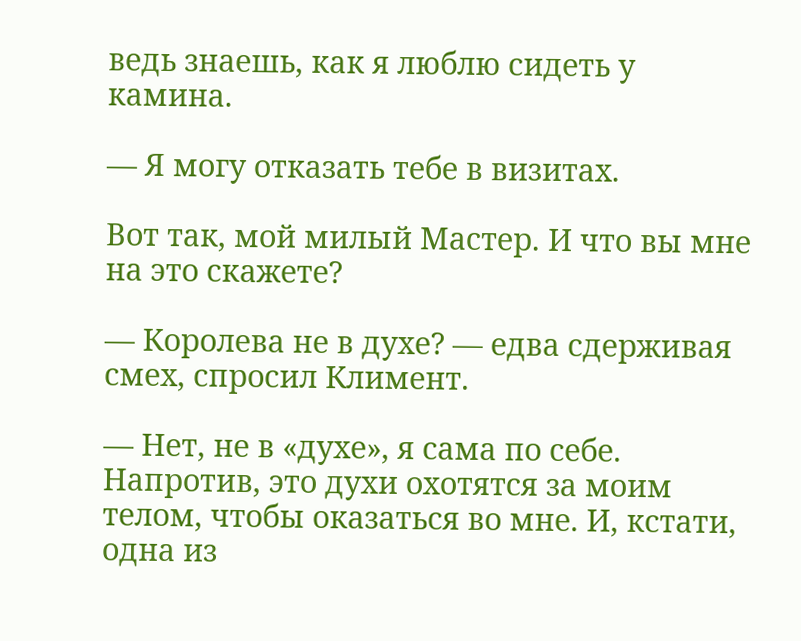ведь знаешь, как я люблю сидеть у камина.

— Я могу отказать тебе в визитах.

Вот так, мой милый Мастер. И что вы мне на это скажете?

— Королева не в духе? — едва сдерживая смех, спросил Климент.

— Нет, не в «духе», я сама по себе. Напротив, это духи охотятся за моим телом, чтобы оказаться во мне. И, кстати, одна из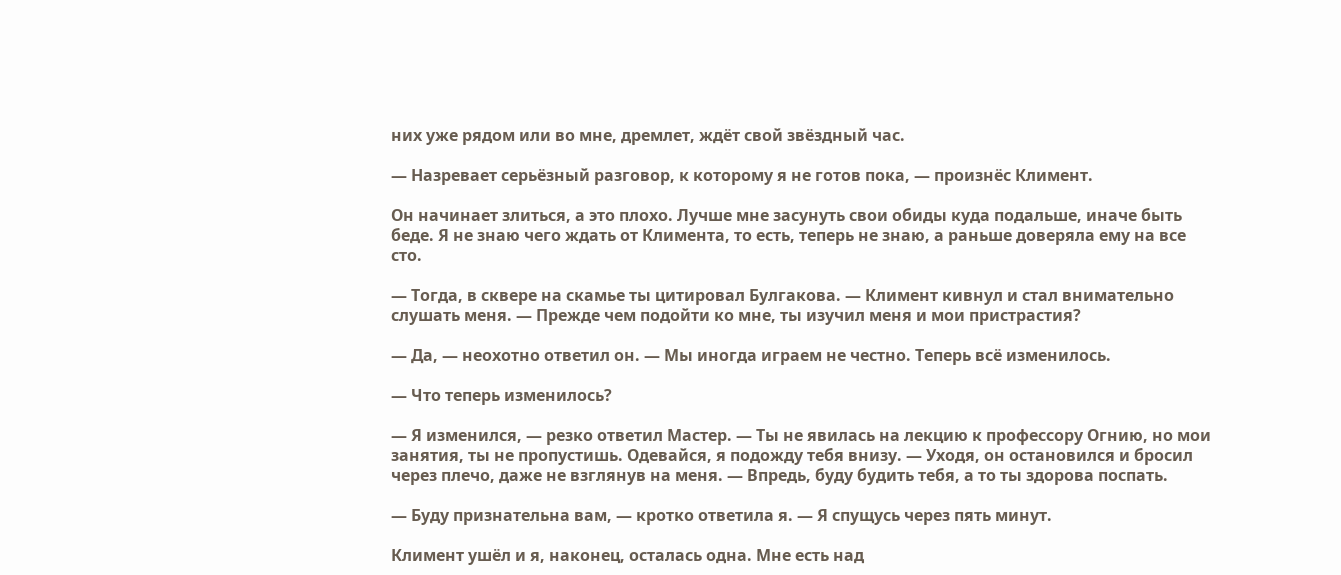них уже рядом или во мне, дремлет, ждёт свой звёздный час.

— Назревает серьёзный разговор, к которому я не готов пока, — произнёс Климент.

Он начинает злиться, а это плохо. Лучше мне засунуть свои обиды куда подальше, иначе быть беде. Я не знаю чего ждать от Климента, то есть, теперь не знаю, а раньше доверяла ему на все сто.

— Тогда, в сквере на скамье ты цитировал Булгакова. — Климент кивнул и стал внимательно слушать меня. — Прежде чем подойти ко мне, ты изучил меня и мои пристрастия?

— Да, — неохотно ответил он. — Мы иногда играем не честно. Теперь всё изменилось.

— Что теперь изменилось?

— Я изменился, — резко ответил Мастер. — Ты не явилась на лекцию к профессору Огнию, но мои занятия, ты не пропустишь. Одевайся, я подожду тебя внизу. — Уходя, он остановился и бросил через плечо, даже не взглянув на меня. — Впредь, буду будить тебя, а то ты здорова поспать.

— Буду признательна вам, — кротко ответила я. — Я спущусь через пять минут.

Климент ушёл и я, наконец, осталась одна. Мне есть над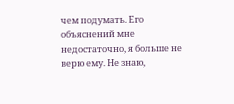чем подумать. Его объяснений мне недостаточно, я больше не верю ему. Не знаю,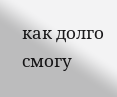как долго смогу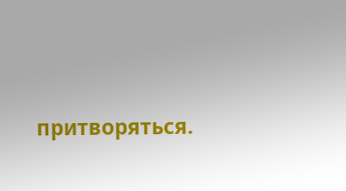притворяться.